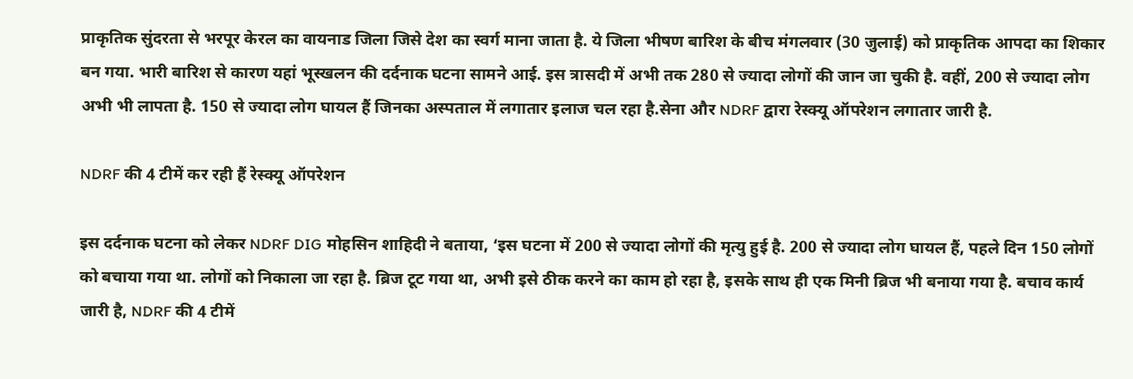प्राकृतिक सुंदरता से भरपूर केरल का वायनाड जिला जिसे देश का स्वर्ग माना जाता है. ये जिला भीषण बारिश के बीच मंगलवार (30 जुलाई) को प्राकृतिक आपदा का शिकार बन गया. भारी बारिश से कारण यहां भूस्खलन की दर्दनाक घटना सामने आई. इस त्रासदी में अभी तक 280 से ज्यादा लोगों की जान जा चुकी है. वहीं, 200 से ज्यादा लोग अभी भी लापता है. 150 से ज्यादा लोग घायल हैं जिनका अस्पताल में लगातार इलाज चल रहा है.सेना और NDRF द्वारा रेस्क्यू ऑपरेशन लगातार जारी है.

NDRF की 4 टीमें कर रही हैं रेस्क्यू ऑपरेशन

इस दर्दनाक घटना को लेकर NDRF DIG मोहसिन शाहिदी ने बताया, ‘इस घटना में 200 से ज्यादा लोगों की मृत्यु हुई है. 200 से ज्यादा लोग घायल हैं, पहले दिन 150 लोगों को बचाया गया था. लोगों को निकाला जा रहा है. ब्रिज टूट गया था, अभी इसे ठीक करने का काम हो रहा है, इसके साथ ही एक मिनी ब्रिज भी बनाया गया है. बचाव कार्य जारी है, NDRF की 4 टीमें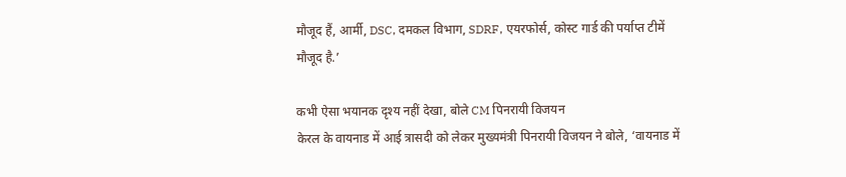मौजूद हैं, आर्मी, DSC, दमकल विभाग, SDRF, एयरफोर्स, कोस्ट गार्ड की पर्याप्त टीमें मौजूद है.’

कभी ऐसा भयानक दृश्य नहीं देखा, बोले CM पिनरायी विजयन
केरल के वायनाड में आई त्रासदी को लेकर मुख्यमंत्री पिनरायी विजयन ने बोले, ‘वायनाड में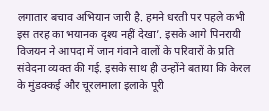लगातार बचाव अभियान जारी है. हमने धरती पर पहले कभी इस तरह का भयानक दृश्य नहीं देखा’. इसके आगे पिनरायी विजयन ने आपदा में जान गंवाने वालों के परिवारों के प्रति संवेदना व्यक्त की गई. इसके साथ ही उन्होंने बताया कि केरल के मुंडक्कई और चूरलमाला इलाके पूरी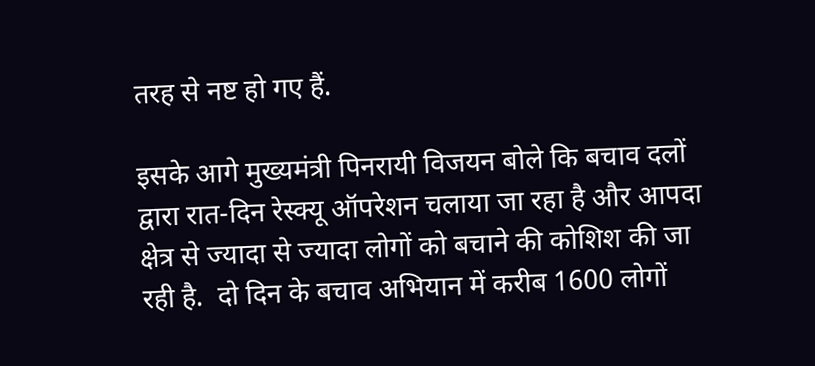तरह से नष्ट हो गए हैं.

इसके आगे मुख्यमंत्री पिनरायी विजयन बोले कि बचाव दलों द्वारा रात-दिन रेस्क्यू ऑपरेशन चलाया जा रहा है और आपदा क्षेत्र से ज्यादा से ज्यादा लोगों को बचाने की कोशिश की जा रही है.  दो दिन के बचाव अभियान में करीब 1600 लोगों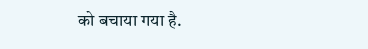को बचाया गया है.